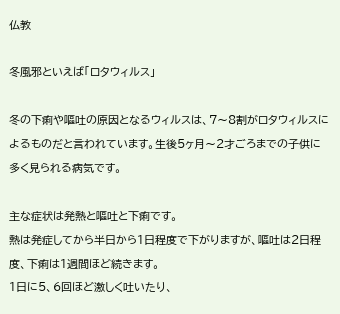仏教

冬風邪といえば「ロタウィルス」

冬の下痢や嘔吐の原因となるウィルスは、7〜8割がロタウィルスによるものだと言われています。生後5ヶ月〜2才ごろまでの子供に多く見られる病気です。

主な症状は発熱と嘔吐と下痢です。
熱は発症してから半日から1日程度で下がりますが、嘔吐は2日程度、下痢は1週間ほど続きます。
1日に5、6回ほど激しく吐いたり、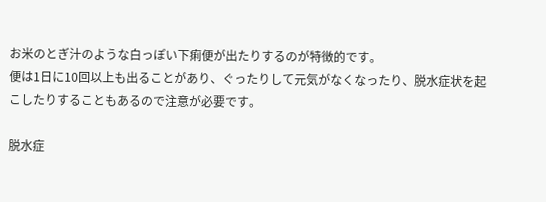お米のとぎ汁のような白っぽい下痢便が出たりするのが特徴的です。
便は1日に10回以上も出ることがあり、ぐったりして元気がなくなったり、脱水症状を起こしたりすることもあるので注意が必要です。

脱水症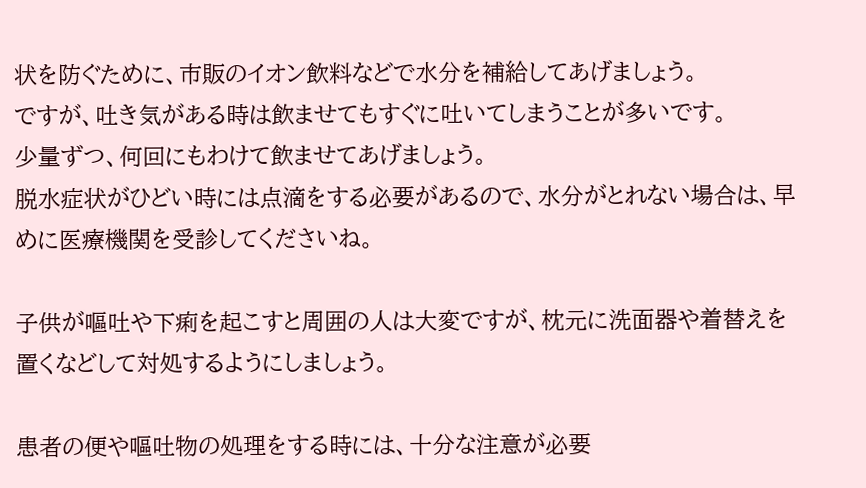状を防ぐために、市販のイオン飲料などで水分を補給してあげましょう。
ですが、吐き気がある時は飲ませてもすぐに吐いてしまうことが多いです。
少量ずつ、何回にもわけて飲ませてあげましょう。
脱水症状がひどい時には点滴をする必要があるので、水分がとれない場合は、早めに医療機関を受診してくださいね。

子供が嘔吐や下痢を起こすと周囲の人は大変ですが、枕元に洗面器や着替えを置くなどして対処するようにしましょう。

患者の便や嘔吐物の処理をする時には、十分な注意が必要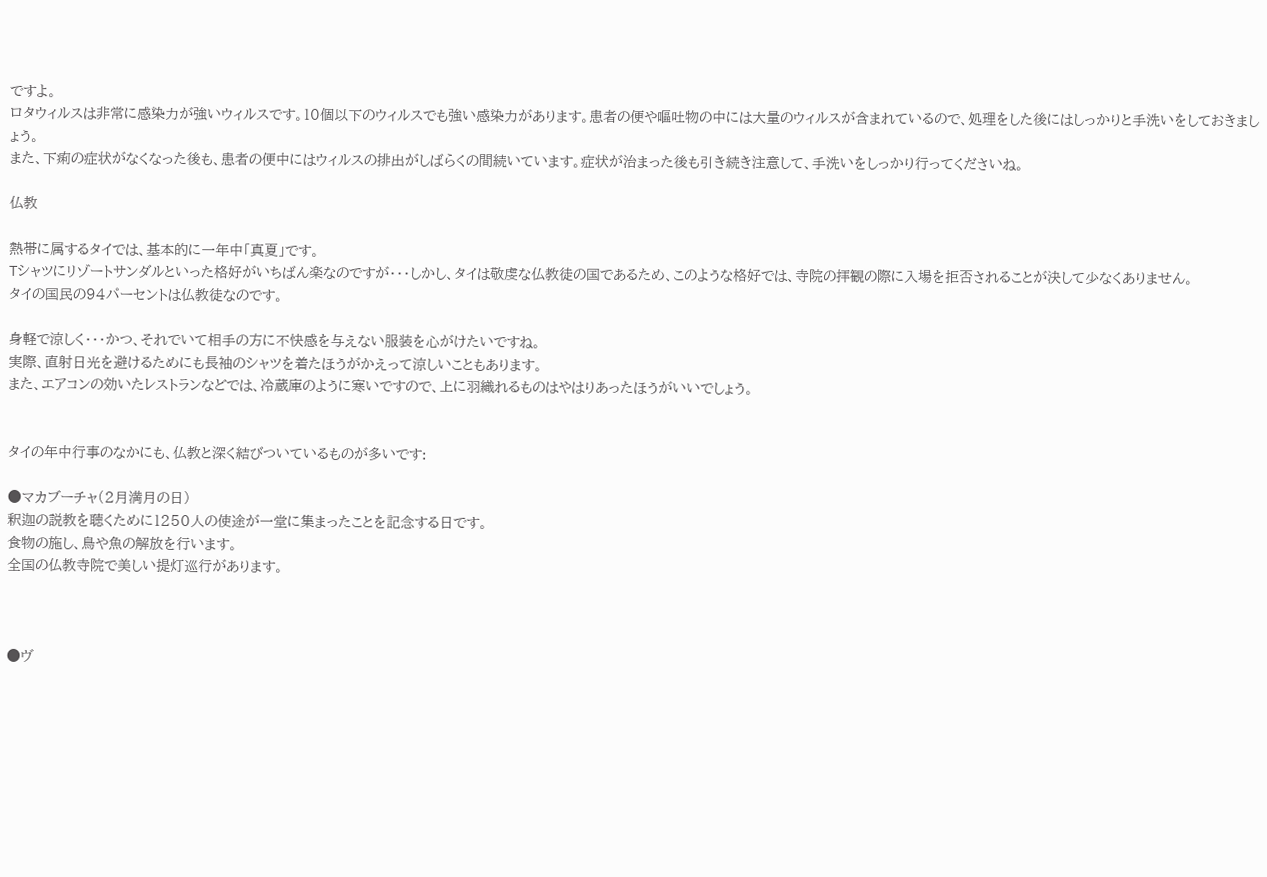ですよ。
ロタウィルスは非常に感染力が強いウィルスです。10個以下のウィルスでも強い感染力があります。患者の便や嘔吐物の中には大量のウィルスが含まれているので、処理をした後にはしっかりと手洗いをしておきましょう。
また、下痢の症状がなくなった後も、患者の便中にはウィルスの排出がしばらくの間続いています。症状が治まった後も引き続き注意して、手洗いをしっかり行ってくださいね。

仏教

熱帯に属するタイでは、基本的に一年中「真夏」です。
Tシャツにリゾートサンダルといった格好がいちばん楽なのですが・・・しかし、タイは敬虔な仏教徒の国であるため、このような格好では、寺院の拝観の際に入場を拒否されることが決して少なくありません。
タイの国民の94パーセントは仏教徒なのです。

身軽で涼しく・・・かつ、それでいて相手の方に不快感を与えない服装を心がけたいですね。
実際、直射日光を避けるためにも長袖のシャツを着たほうがかえって涼しいこともあります。
また、エアコンの効いたレストランなどでは、冷蔵庫のように寒いですので、上に羽織れるものはやはりあったほうがいいでしょう。


タイの年中行事のなかにも、仏教と深く結びついているものが多いです:

●マカブーチャ(2月満月の日)
釈迦の説教を聴くために1250人の使途が一堂に集まったことを記念する日です。
食物の施し、鳥や魚の解放を行います。
全国の仏教寺院で美しい提灯巡行があります。



●ヴ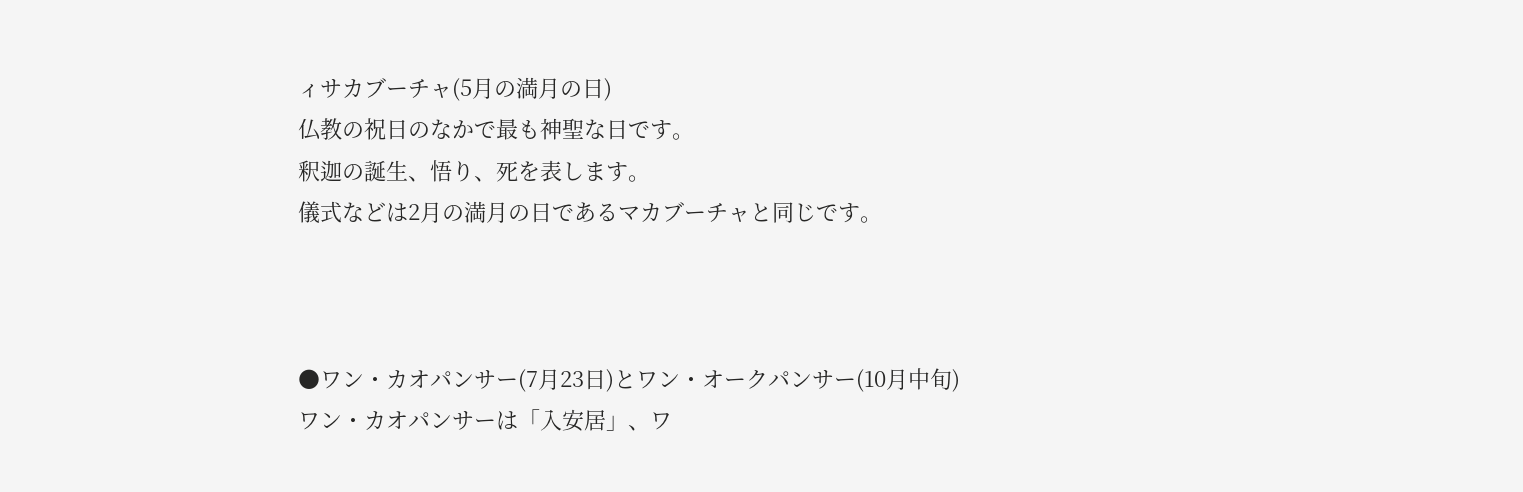ィサカブーチャ(5月の満月の日)
仏教の祝日のなかで最も神聖な日です。
釈迦の誕生、悟り、死を表します。
儀式などは2月の満月の日であるマカブーチャと同じです。



●ワン・カオパンサー(7月23日)とワン・オークパンサー(10月中旬)
ワン・カオパンサーは「入安居」、ワ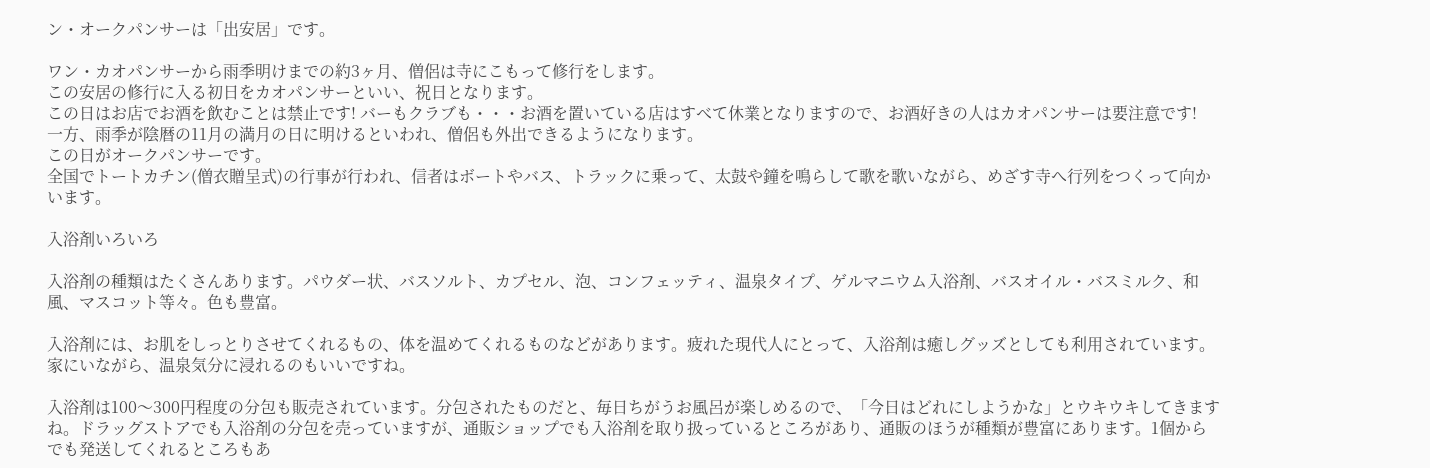ン・オークパンサーは「出安居」です。

ワン・カオパンサーから雨季明けまでの約3ヶ月、僧侶は寺にこもって修行をします。
この安居の修行に入る初日をカオパンサーといい、祝日となります。
この日はお店でお酒を飲むことは禁止です! バーもクラブも・・・お酒を置いている店はすべて休業となりますので、お酒好きの人はカオパンサーは要注意です!
一方、雨季が陰暦の11月の満月の日に明けるといわれ、僧侶も外出できるようになります。
この日がオークパンサーです。
全国でトートカチン(僧衣贈呈式)の行事が行われ、信者はボートやバス、トラックに乗って、太鼓や鐘を鳴らして歌を歌いながら、めざす寺へ行列をつくって向かいます。

入浴剤いろいろ

入浴剤の種類はたくさんあります。パウダー状、バスソルト、カプセル、泡、コンフェッティ、温泉タイプ、ゲルマニウム入浴剤、バスオイル・バスミルク、和風、マスコット等々。色も豊富。

入浴剤には、お肌をしっとりさせてくれるもの、体を温めてくれるものなどがあります。疲れた現代人にとって、入浴剤は癒しグッズとしても利用されています。家にいながら、温泉気分に浸れるのもいいですね。

入浴剤は100〜300円程度の分包も販売されています。分包されたものだと、毎日ちがうお風呂が楽しめるので、「今日はどれにしようかな」とウキウキしてきますね。ドラッグストアでも入浴剤の分包を売っていますが、通販ショップでも入浴剤を取り扱っているところがあり、通販のほうが種類が豊富にあります。1個からでも発送してくれるところもあ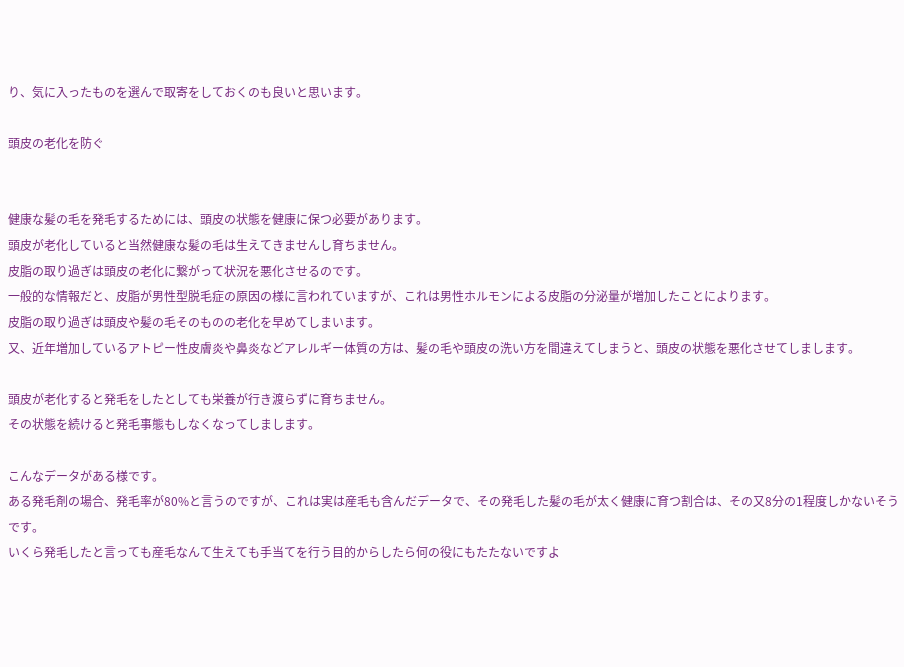り、気に入ったものを選んで取寄をしておくのも良いと思います。

頭皮の老化を防ぐ


健康な髪の毛を発毛するためには、頭皮の状態を健康に保つ必要があります。
頭皮が老化していると当然健康な髪の毛は生えてきませんし育ちません。
皮脂の取り過ぎは頭皮の老化に繋がって状況を悪化させるのです。
一般的な情報だと、皮脂が男性型脱毛症の原因の様に言われていますが、これは男性ホルモンによる皮脂の分泌量が増加したことによります。
皮脂の取り過ぎは頭皮や髪の毛そのものの老化を早めてしまいます。
又、近年増加しているアトピー性皮膚炎や鼻炎などアレルギー体質の方は、髪の毛や頭皮の洗い方を間違えてしまうと、頭皮の状態を悪化させてしまします。

頭皮が老化すると発毛をしたとしても栄養が行き渡らずに育ちません。
その状態を続けると発毛事態もしなくなってしまします。

こんなデータがある様です。
ある発毛剤の場合、発毛率が80%と言うのですが、これは実は産毛も含んだデータで、その発毛した髪の毛が太く健康に育つ割合は、その又8分の1程度しかないそうです。
いくら発毛したと言っても産毛なんて生えても手当てを行う目的からしたら何の役にもたたないですよ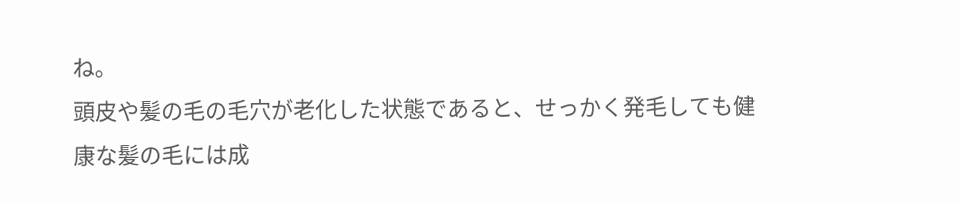ね。
頭皮や髪の毛の毛穴が老化した状態であると、せっかく発毛しても健康な髪の毛には成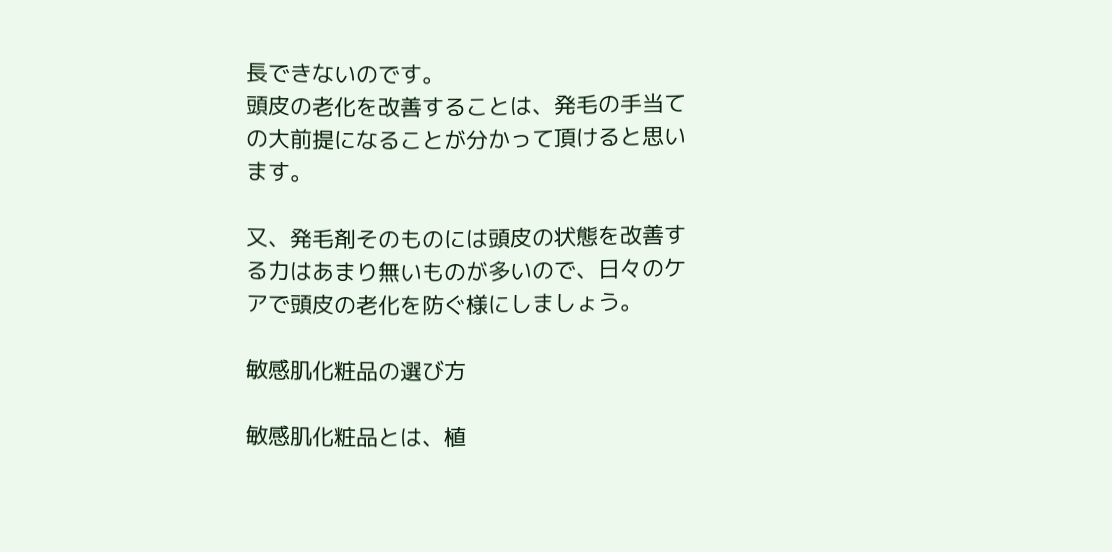長できないのです。
頭皮の老化を改善することは、発毛の手当ての大前提になることが分かって頂けると思います。

又、発毛剤そのものには頭皮の状態を改善する力はあまり無いものが多いので、日々のケアで頭皮の老化を防ぐ様にしましょう。

敏感肌化粧品の選び方

敏感肌化粧品とは、植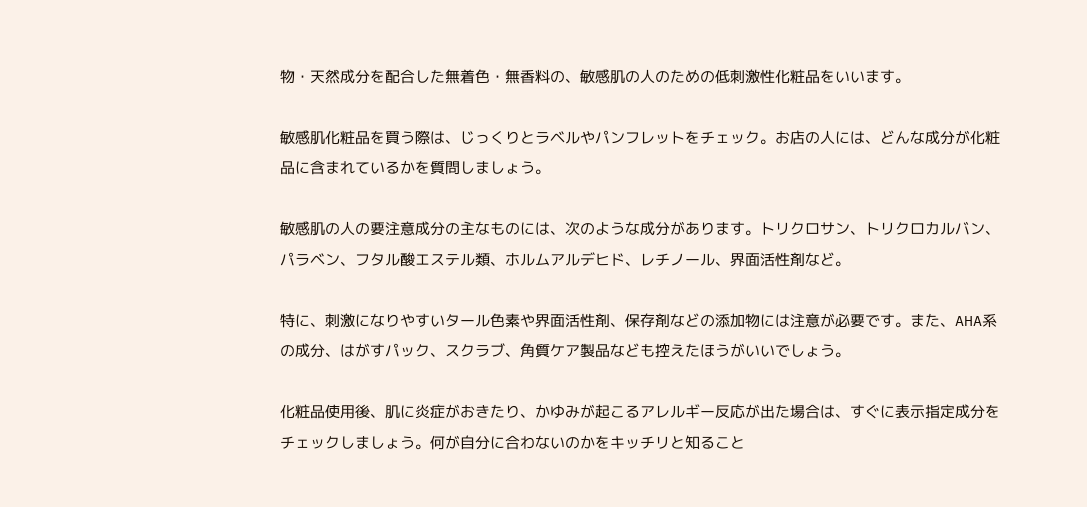物・天然成分を配合した無着色・無香料の、敏感肌の人のための低刺激性化粧品をいいます。

敏感肌化粧品を買う際は、じっくりとラベルやパンフレットをチェック。お店の人には、どんな成分が化粧品に含まれているかを質問しましょう。

敏感肌の人の要注意成分の主なものには、次のような成分があります。トリクロサン、トリクロカルバン、パラベン、フタル酸エステル類、ホルムアルデヒド、レチノール、界面活性剤など。

特に、刺激になりやすいタール色素や界面活性剤、保存剤などの添加物には注意が必要です。また、AHA系の成分、はがすパック、スクラブ、角質ケア製品なども控えたほうがいいでしょう。

化粧品使用後、肌に炎症がおきたり、かゆみが起こるアレルギー反応が出た場合は、すぐに表示指定成分をチェックしましょう。何が自分に合わないのかをキッチリと知ること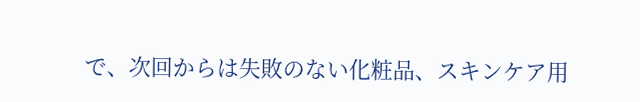で、次回からは失敗のない化粧品、スキンケア用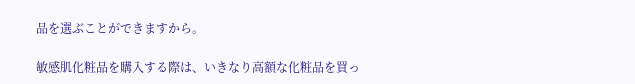品を選ぶことができますから。

敏感肌化粧品を購入する際は、いきなり高額な化粧品を買っ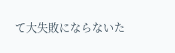て大失敗にならないた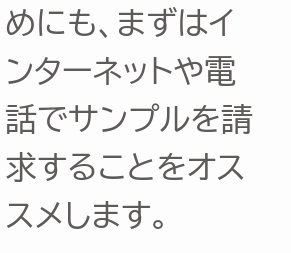めにも、まずはインターネットや電話でサンプルを請求することをオススメします。